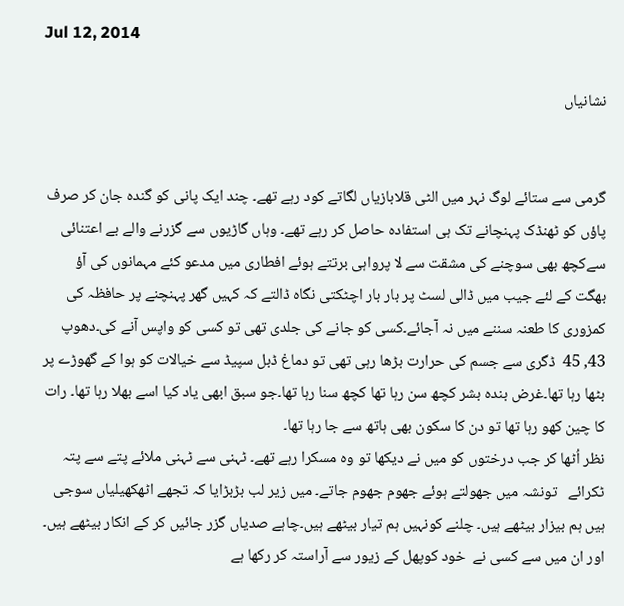Jul 12, 2014

نشانیاں


گرمی سے ستائے لوگ نہر میں الٹی قلابازیاں لگاتے کود رہے تھے۔ چند ایک پانی کو گندہ جان کر صرف پاؤں کو ٹھنڈک پہنچانے تک ہی استفادہ حاصل کر رہے تھے۔ وہاں گاڑیوں سے گزرنے والے بے اعتنائی سےکچھ بھی سوچنے کی مشقت سے لا پرواہی برتتے ہوئے افطاری میں مدعو کئے مہمانوں کی آؤ بھگت کے لئے جیب میں ڈالی لسٹ پر بار بار اچٹکتی نگاہ ڈالتے کہ کہیں گھر پہنچنے پر حافظہ کی کمزوری کا طعنہ سننے میں نہ آجائے۔کسی کو جانے کی جلدی تھی تو کسی کو واپس آنے کی۔دھوپ 43, 45  ڈگری سے جسم کی حرارت بڑھا رہی تھی تو دماغ ڈبل سپیڈ سے خیالات کو ہوا کے گھوڑے پر بٹھا رہا تھا۔غرض بندہ بشر کچھ سن رہا تھا کچھ سنا رہا تھا۔جو سبق ابھی یاد کیا اسے بھلا رہا تھا۔ رات کا چین کھو رہا تھا تو دن کا سکون بھی ہاتھ سے جا رہا تھا۔
نظر اُٹھا کر جب درختوں کو میں نے دیکھا تو وہ مسکرا رہے تھے۔ ٹہنی سے ٹہنی ملائے پتے سے پتہ ٹکرائے   تونشہ میں جھولتے ہوئے جھوم جھوم جاتے۔ میں زیر لب بڑبڑایا کہ تجھے اٹھکھیلیاں سوجی ہیں ہم بیزار بیٹھے ہیں۔ چلنے کونہیں ہم تیار بیٹھے ہیں۔چاہے صدیاں گزر جائیں کر کے انکار بیٹھے ہیں۔ اور ان میں سے کسی نے  خود کوپھل کے زیور سے آراستہ کر رکھا ہے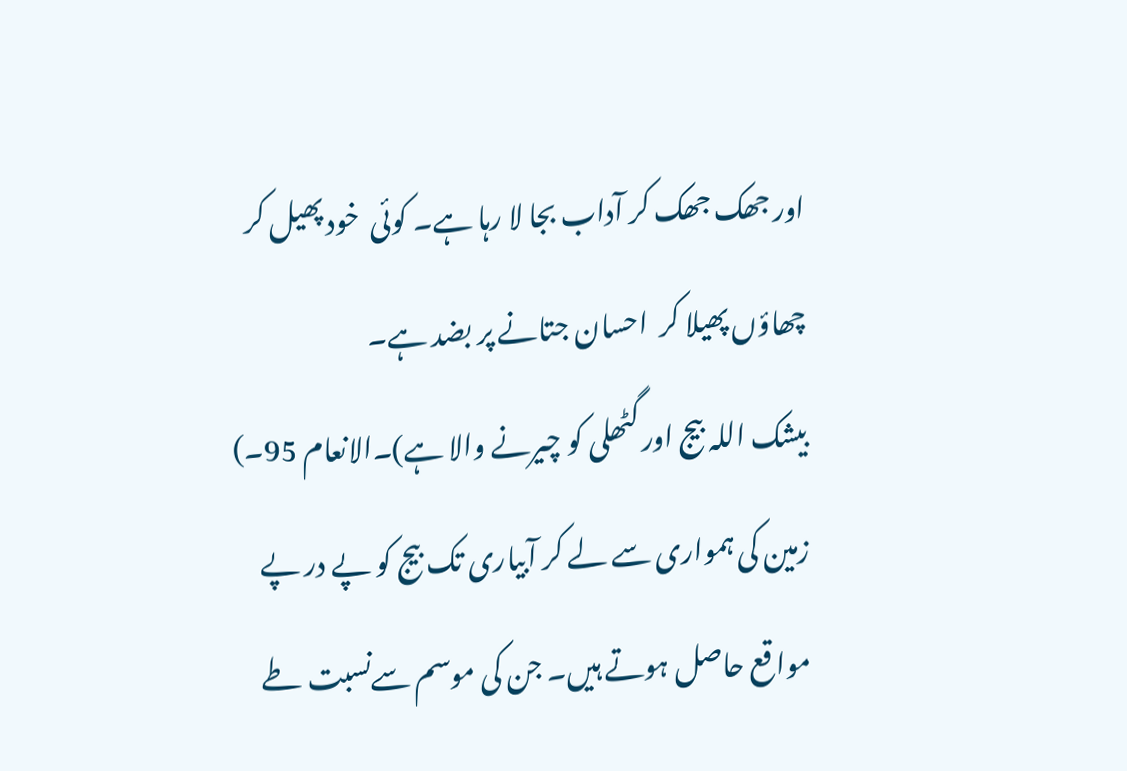اور جھک جھک کر آداب بجا لا رہا ہے۔ کوئی  خود پھیل کر چھاؤں پھیلا کر  احسان جتانے پر بضد ہے۔
بیشک اللہ بیج اور گٹھلی کو چیرنے والا ہے)۔الانعام 95۔)
زمین کی ہمواری سے لے کر آبیاری تک بیج کو پے در پے مواقع حاصل ہوتے ہیں۔ جن کی موسم سےنسبت طے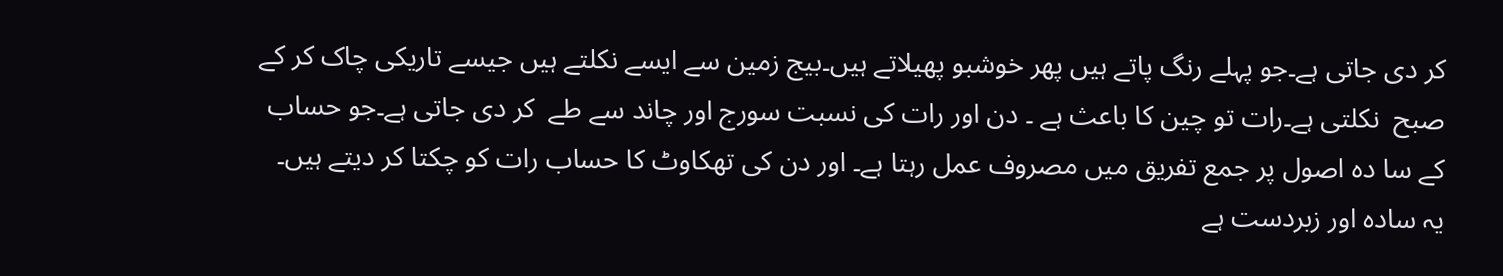کر دی جاتی ہے۔جو پہلے رنگ پاتے ہیں پھر خوشبو پھیلاتے ہیں۔بیج زمین سے ایسے نکلتے ہیں جیسے تاریکی چاک کر کے صبح  نکلتی ہے۔رات تو چین کا باعث ہے ۔ دن اور رات کی نسبت سورج اور چاند سے طے  کر دی جاتی ہے۔جو حساب کے سا دہ اصول پر جمع تفریق میں مصروف عمل رہتا ہے۔ اور دن کی تھکاوٹ کا حساب رات کو چکتا کر دیتے ہیں۔
یہ سادہ اور زبردست ہے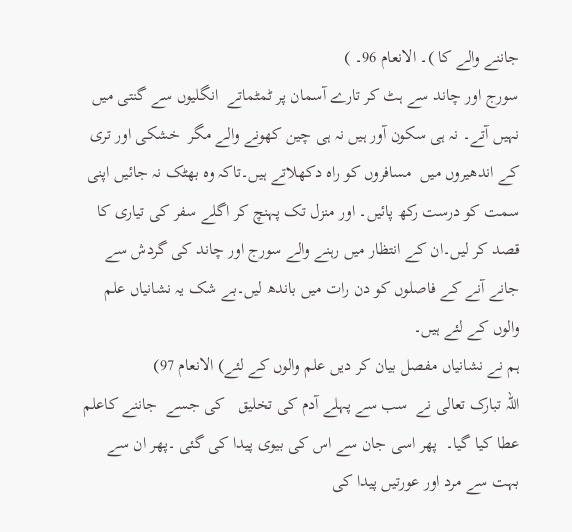جاننے والے کا )۔ الانعام 96۔ )
سورج اور چاند سے ہٹ کر تارے آسمان پر ٹمٹماتے  انگلیوں سے گنتی میں نہیں آتے۔ نہ ہی سکون آور ہیں نہ ہی چین کھونے والے مگر  خشکی اور تری کے اندھیروں میں  مسافروں کو راہ دکھلاتے ہیں۔تاکہ وہ بھٹک نہ جائیں اپنی سمت کو درست رکھ پائیں۔ اور منزل تک پہنچ کر اگلے سفر کی تیاری کا قصد کر لیں۔ان کے انتظار میں رہنے والے سورج اور چاند کی گردش سے جانے آنے کے فاصلوں کو دن رات میں باندھ لیں۔بے شک یہ نشانیاں علم والوں کے لئے ہیں۔
ہم نے نشانیاں مفصل بیان کر دیں علم والوں کے لئے) الانعام 97)
اللہ تبارک تعالی نے  سب سے پہلے آدم کی تخلیق   کی جسے  جاننے کاعلم عطا کیا گیا۔  پھر اسی جان سے اس کی بیوی پیدا کی گئی ۔پھر ان سے بہت سے مرد اور عورتیں پیدا کی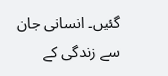گئیں۔ انسانی جان سے زندگی کے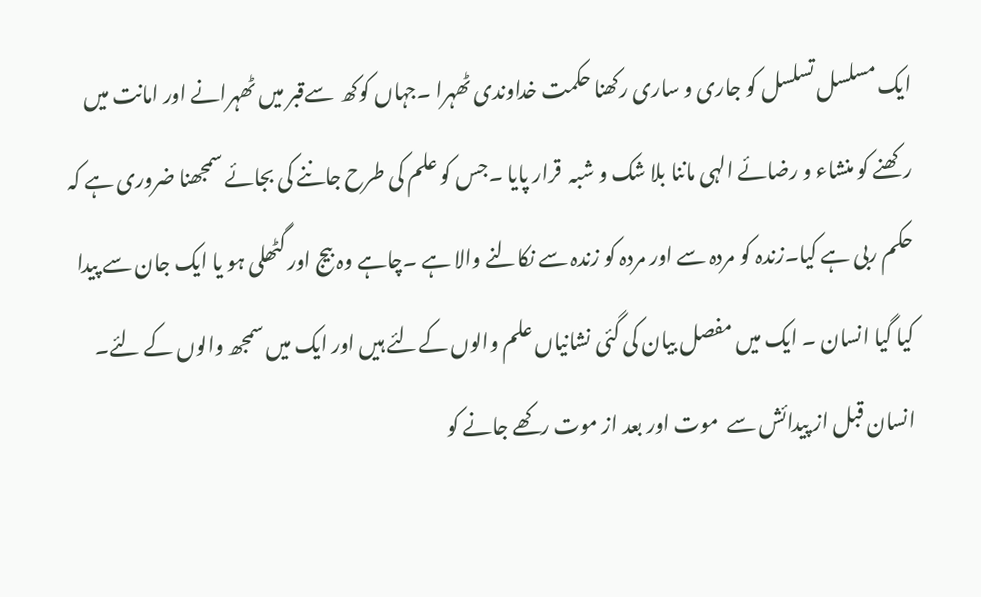ایک مسلسل تسلسل کو جاری و ساری رکھنا حکمت خداوندی ٹھہرا ۔جہاں کوکھ  سےقبر میں ٹھہرانے اور امانت میں رکھنے کو منشاء و رضائے الہی ماننا بلا شک و شبہ  قرار پایا ۔جس کو علم کی طرح جاننے کی بجائے سمجھنا ضروری ہے کہ    حکم ربی ہے کیا۔زندہ کو مردہ سے اور مردہ کو زندہ سے نکالنے والا ہے ۔چاہے وہ بیج اور گٹھلی ہو یا ایک جان سے پیدا کیا گیا انسان ۔ ایک میں مفصل بیان کی گئی نشانیاں علم والوں کےلئے ہیں اور ایک میں سمجھ والوں کے لئے۔ انسان قبل از پیدائش سے  موت اور بعد از موت رکھے جانے کو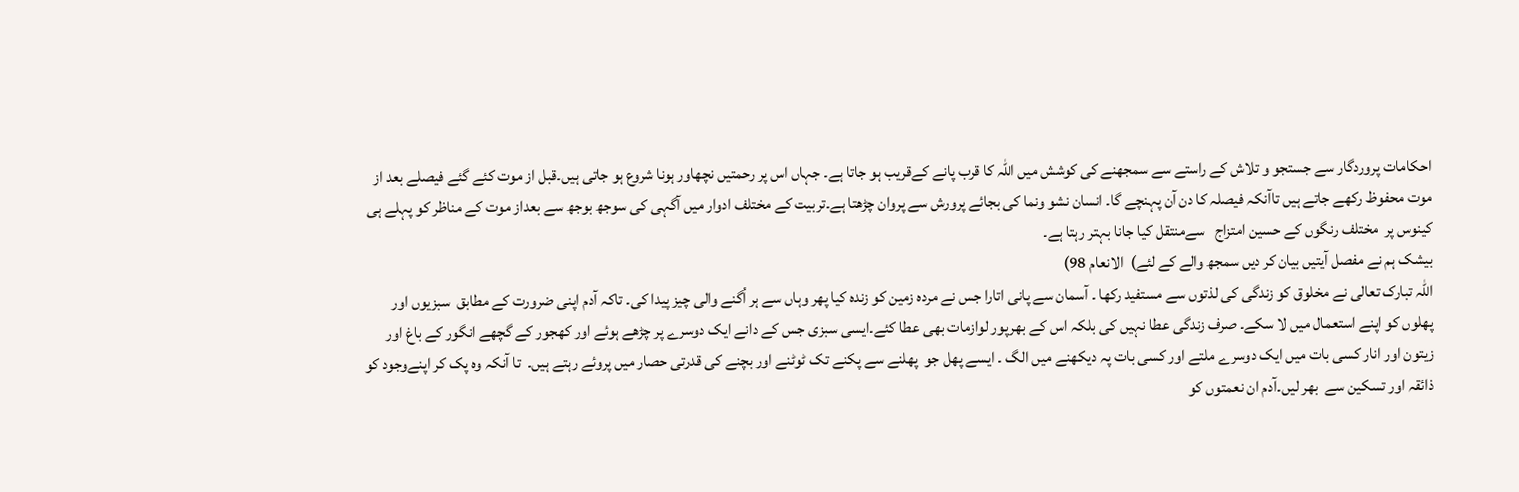احکامات پروردگار سے جستجو و تلاش کے راستے سے سمجھنے کی کوشش میں اللہ کا قرب پانے کےقریب ہو جاتا ہے۔ جہاں اس پر رحمتیں نچھاور ہونا شروع ہو جاتی ہیں۔قبل از موت کئے گئے فیصلے بعد از موت محفوظ رکھے جاتے ہیں تاآنکہ فیصلہ کا دن آن پہنچے گا۔ انسان نشو ونما کی بجائے پرورش سے پروان چڑھتا ہے۔تربیت کے مختلف ادوار میں آگہی کی سوجھ بوجھ سے بعداز موت کے مناظر کو پہلے ہی کینوس پر  مختلف رنگوں کے حسین امتزاج   سےمنتقل کیا جانا بہتر رہتا ہے۔
بیشک ہم نے مفصل آیتیں بیان کر دیں سمجھ والے کے لئے)  الانعام 98)
اللہ تبارک تعالی نے مخلوق کو زندگی کی لذتوں سے مستفید رکھا ۔ آسمان سے پانی اتارا جس نے مردہ زمین کو زندہ کیا پھر وہاں سے ہر اُگنے والی چیز پیدا کی۔ تاکہ آدم اپنی ضرورت کے مطابق  سبزیوں اور پھلوں کو اپنے استعمال میں لا سکے۔ صرف زندگی عطا نہیں کی بلکہ اس کے بھرپور لوازمات بھی عطا کئے۔ایسی سبزی جس کے دانے ایک دوسرے پر چڑھے ہوئے اور کھجور کے گچھے انگور کے باغ اور زیتون اور انار کسی بات میں ایک دوسرے ملتے اور کسی بات پہ دیکھنے میں الگ ۔ ایسے پھل جو  پھلنے سے پکنے تک ٹوٹنے اور بچنے کی قدرتی حصار میں پروئے رہتے ہیں۔  تا آنکہ وہ پک کر اپنےوجود کو ذائقہ اور تسکین سے  بھر لیں۔آدم ان نعمتوں کو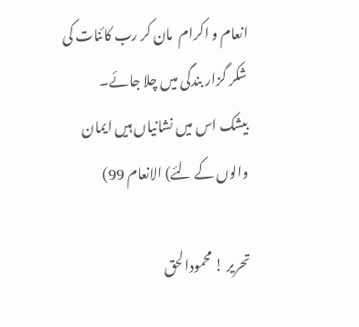انعام و اکرام  مان کر رب کائنات کی شکر گزار بندگی میں چلا جائے۔
بیشک اس میں نشانیاں ہیں ایمان والوں کے لئے) الانعام 99)

تحریر ! محمودالحق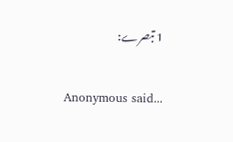1 تبصرے:

Anonymous said...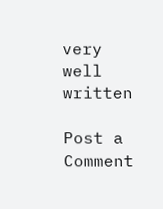very well written

Post a Comment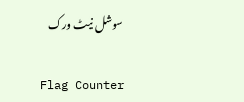سوشل نیٹ ورک

Flag Counter